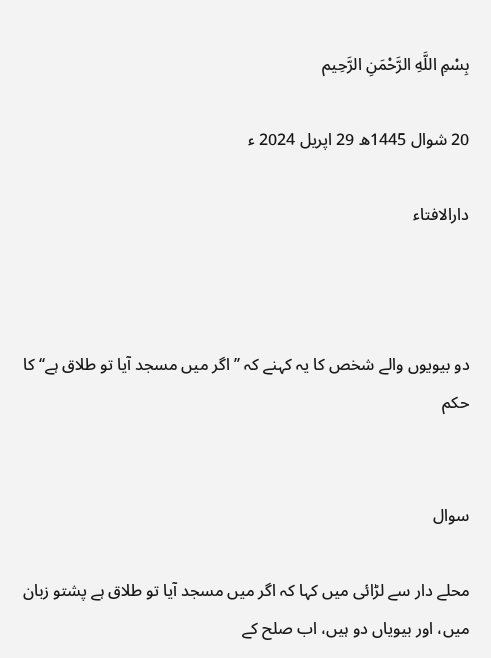بِسْمِ اللَّهِ الرَّحْمَنِ الرَّحِيم

20 شوال 1445ھ 29 اپریل 2024 ء

دارالافتاء



دو بیویوں والے شخص کا یہ کہنے کہ ’’ اگر میں مسجد آیا تو طلاق ہے‘‘ کا حکم


سوال

محلے دار سے لڑائی میں کہا کہ اگر میں مسجد آیا تو طلاق ہے پشتو زبان میں، اور بیویاں دو ہیں، اب صلح کے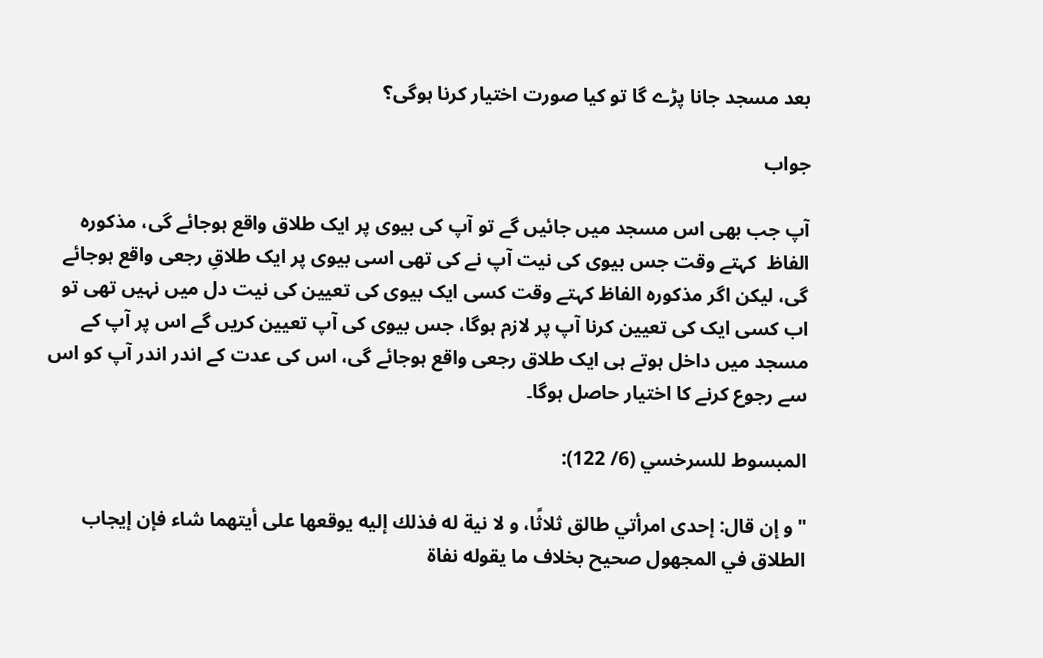بعد مسجد جانا پڑے گا تو کیا صورت اختیار کرنا ہوگی؟

جواب

آپ جب بھی اس مسجد میں جائیں گے تو آپ کی بیوی پر ایک طلاق واقع ہوجائے گی، مذکورہ الفاظ  کہتے وقت جس بیوی کی نیت آپ نے کی تھی اسی بیوی پر ایک طلاقِ رجعی واقع ہوجائے گی، لیکن اگر مذکورہ الفاظ کہتے وقت کسی ایک بیوی کی تعیین کی نیت دل میں نہیں تھی تو اب کسی ایک کی تعیین کرنا آپ پر لازم ہوگا، جس بیوی کی آپ تعیین کریں گے اس پر آپ کے مسجد میں داخل ہوتے ہی ایک طلاق رجعی واقع ہوجائے گی، اس کی عدت کے اندر اندر آپ کو اس سے رجوع کرنے کا اختیار حاصل ہوگا۔

المبسوط للسرخسي (6/ 122):

"و إن قال: إحدى امرأتي طالق ثلاثًا، و لا نية له فذلك إليه يوقعها على أيتهما شاء فإن إيجاب الطلاق في المجهول صحيح بخلاف ما يقوله نفاة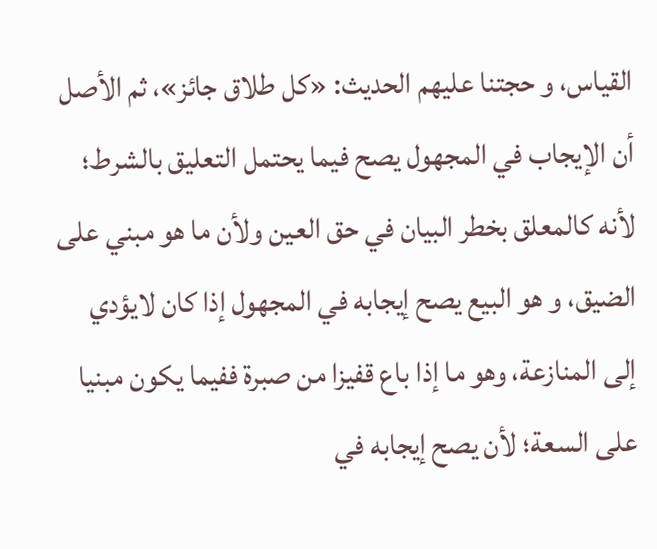القياس، و حجتنا عليهم الحديث: «كل طلاق جائز»، ثم الأصل أن الإيجاب في المجهول يصح فيما يحتمل التعليق بالشرط؛ لأنه كالمعلق بخطر البيان في حق العين ولأن ما هو مبني على الضيق، و هو البيع يصح إيجابه في المجهول إذا كان لايؤدي إلى المنازعة، وهو ما إذا باع قفيزا من صبرة ففيما يكون مبنيا على السعة؛ لأن يصح إيجابه في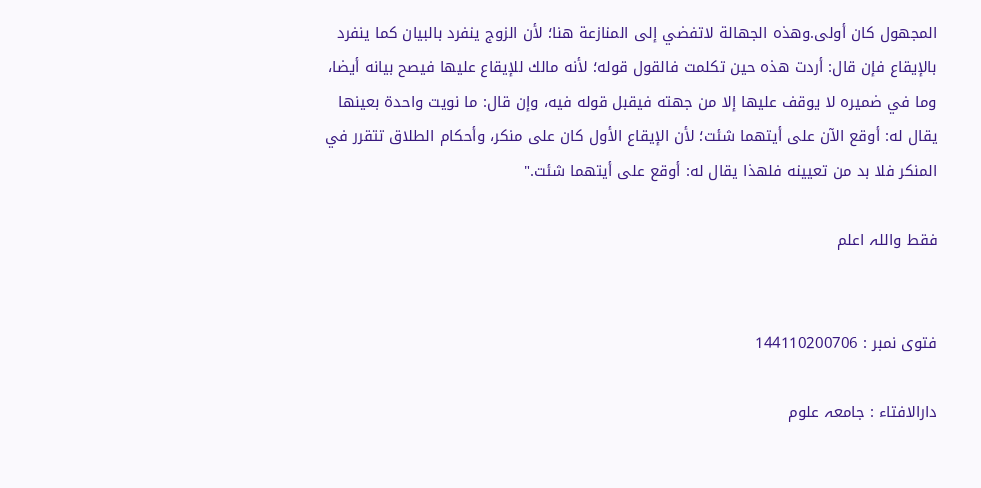المجهول كان أولى.وهذه الجهالة لاتفضي إلى المنازعة هنا؛ لأن الزوج ينفرد بالبيان كما ينفرد بالإيقاع فإن قال: أردت هذه حين تكلمت فالقول قوله؛ لأنه مالك للإيقاع عليها فيصح بيانه أيضا، وما في ضميره لا يوقف عليها إلا من جهته فيقبل قوله فيه، وإن قال: ما نويت واحدة بعينها يقال له: أوقع الآن على أيتهما شئت؛ لأن الإيقاع الأول كان على منكر، وأحكام الطلاق تتقرر في المنكر فلا بد من تعيينه فلهذا يقال له: أوقع على أيتهما شئت."

فقط واللہ اعلم


فتوی نمبر : 144110200706

دارالافتاء : جامعہ علوم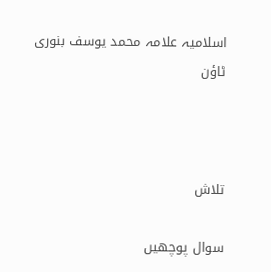اسلامیہ علامہ محمد یوسف بنوری ٹاؤن



تلاش

سوال پوچھیں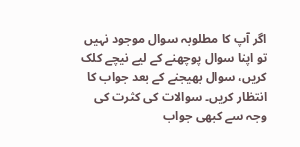اگر آپ کا مطلوبہ سوال موجود نہیں تو اپنا سوال پوچھنے کے لیے نیچے کلک کریں، سوال بھیجنے کے بعد جواب کا انتظار کریں۔ سوالات کی کثرت کی وجہ سے کبھی جواب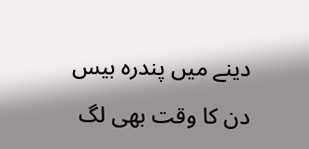دینے میں پندرہ بیس دن کا وقت بھی لگ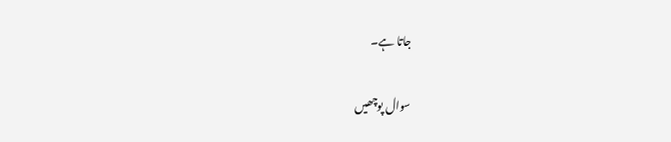جاتا ہے۔

سوال پوچھیں